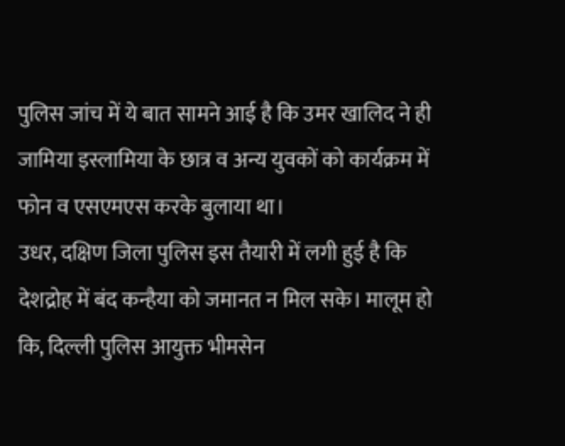पुलिस जांच में ये बात सामने आई है कि उमर खालिद ने ही जामिया इस्लामिया के छात्र व अन्य युवकों को कार्यक्रम में फोन व एसएमएस करके बुलाया था।
उधर, दक्षिण जिला पुलिस इस तैयारी में लगी हुई है कि देशद्रोह में बंद कन्हैया को जमानत न मिल सके। मालूम हो कि, दिल्ली पुलिस आयुक्त भीमसेन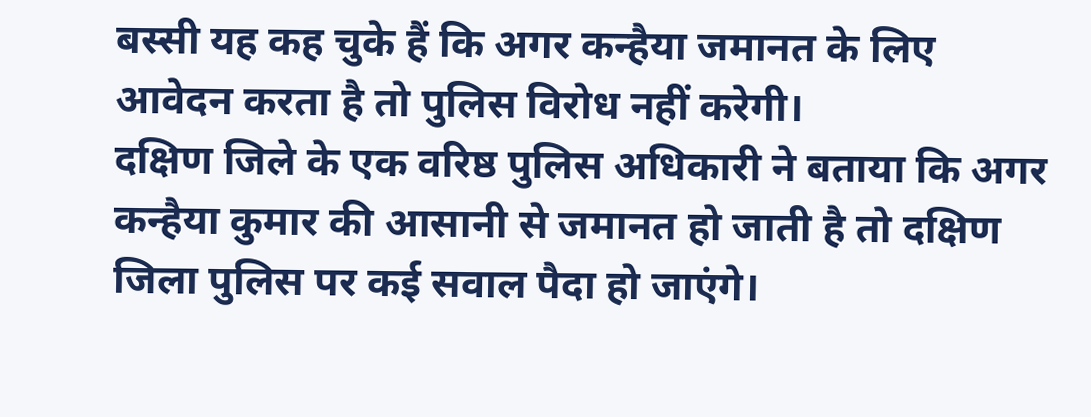बस्सी यह कह चुके हैं कि अगर कन्हैया जमानत के लिए आवेदन करता है तो पुलिस विरोध नहीं करेगी।
दक्षिण जिले के एक वरिष्ठ पुलिस अधिकारी ने बताया कि अगर कन्हैया कुमार की आसानी से जमानत हो जाती है तो दक्षिण जिला पुलिस पर कई सवाल पैदा हो जाएंगे।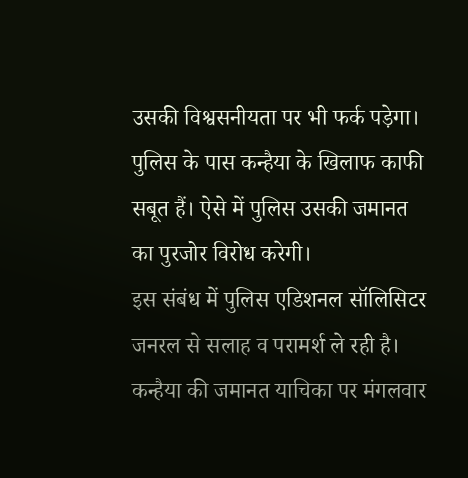उसकी विश्वसनीयता पर भी फर्क पड़ेगा। पुलिस के पास कन्हैया के खिलाफ काफी सबूत हैं। ऐसे में पुलिस उसकी जमानत का पुरजोर विरोध करेगी।
इस संबंध में पुलिस एडिशनल सॉलिसिटर जनरल से सलाह व परामर्श ले रही है। कन्हैया की जमानत याचिका पर मंगलवार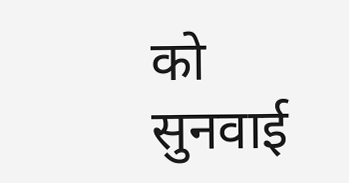को सुनवाई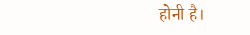होनी है।